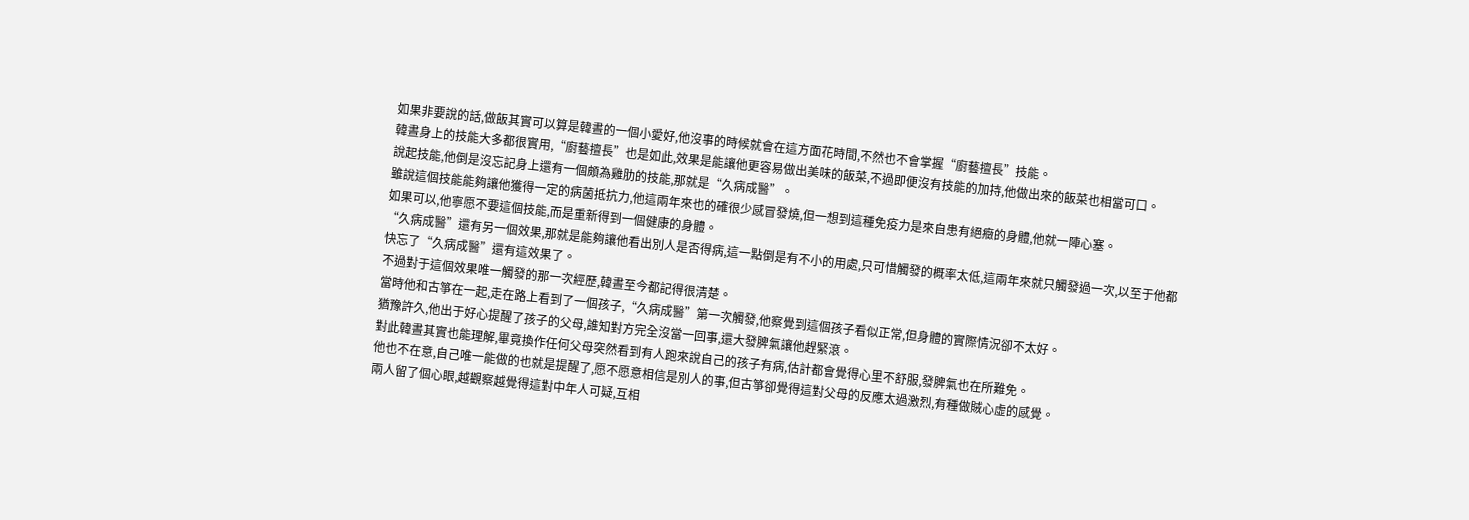如果非要說的話,做飯其實可以算是韓晝的一個小愛好,他沒事的時候就會在這方面花時間,不然也不會掌握“廚藝擅長”技能。
韓晝身上的技能大多都很實用,“廚藝擅長”也是如此,效果是能讓他更容易做出美味的飯菜,不過即便沒有技能的加持,他做出來的飯菜也相當可口。
說起技能,他倒是沒忘記身上還有一個頗為雞肋的技能,那就是“久病成醫”。
雖說這個技能能夠讓他獲得一定的病菌抵抗力,他這兩年來也的確很少感冒發燒,但一想到這種免疫力是來自患有絕癥的身體,他就一陣心塞。
如果可以,他寧愿不要這個技能,而是重新得到一個健康的身體。
“久病成醫”還有另一個效果,那就是能夠讓他看出別人是否得病,這一點倒是有不小的用處,只可惜觸發的概率太低,這兩年來就只觸發過一次,以至于他都快忘了“久病成醫”還有這效果了。
不過對于這個效果唯一觸發的那一次經歷,韓晝至今都記得很清楚。
當時他和古箏在一起,走在路上看到了一個孩子,“久病成醫”第一次觸發,他察覺到這個孩子看似正常,但身體的實際情況卻不太好。
猶豫許久,他出于好心提醒了孩子的父母,誰知對方完全沒當一回事,還大發脾氣讓他趕緊滾。
對此韓晝其實也能理解,畢竟換作任何父母突然看到有人跑來說自己的孩子有病,估計都會覺得心里不舒服,發脾氣也在所難免。
他也不在意,自己唯一能做的也就是提醒了,愿不愿意相信是別人的事,但古箏卻覺得這對父母的反應太過激烈,有種做賊心虛的感覺。
兩人留了個心眼,越觀察越覺得這對中年人可疑,互相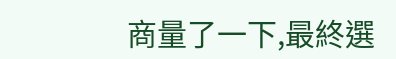商量了一下,最終選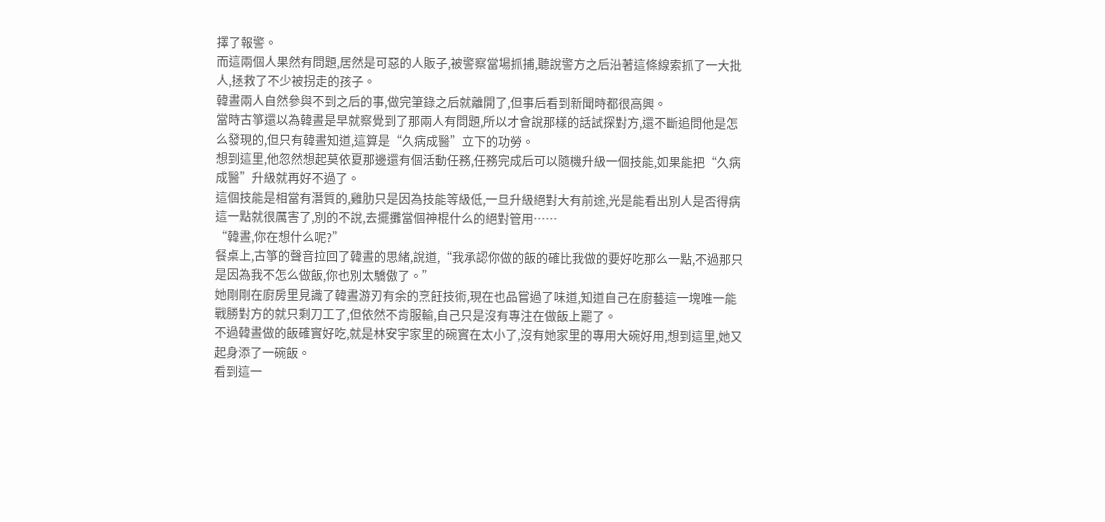擇了報警。
而這兩個人果然有問題,居然是可惡的人販子,被警察當場抓捕,聽說警方之后沿著這條線索抓了一大批人,拯救了不少被拐走的孩子。
韓晝兩人自然參與不到之后的事,做完筆錄之后就離開了,但事后看到新聞時都很高興。
當時古箏還以為韓晝是早就察覺到了那兩人有問題,所以才會說那樣的話試探對方,還不斷追問他是怎么發現的,但只有韓晝知道,這算是“久病成醫”立下的功勞。
想到這里,他忽然想起莫依夏那邊還有個活動任務,任務完成后可以隨機升級一個技能,如果能把“久病成醫”升級就再好不過了。
這個技能是相當有潛質的,雞肋只是因為技能等級低,一旦升級絕對大有前途,光是能看出別人是否得病這一點就很厲害了,別的不說,去擺攤當個神棍什么的絕對管用……
“韓晝,你在想什么呢?”
餐桌上,古箏的聲音拉回了韓晝的思緒,說道,“我承認你做的飯的確比我做的要好吃那么一點,不過那只是因為我不怎么做飯,你也別太驕傲了。”
她剛剛在廚房里見識了韓晝游刃有余的烹飪技術,現在也品嘗過了味道,知道自己在廚藝這一塊唯一能戰勝對方的就只剩刀工了,但依然不肯服輸,自己只是沒有專注在做飯上罷了。
不過韓晝做的飯確實好吃,就是林安宇家里的碗實在太小了,沒有她家里的專用大碗好用,想到這里,她又起身添了一碗飯。
看到這一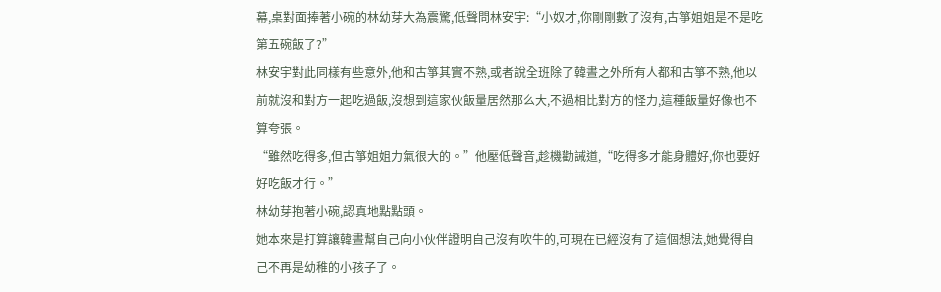幕,桌對面捧著小碗的林幼芽大為震驚,低聲問林安宇:“小奴才,你剛剛數了沒有,古箏姐姐是不是吃第五碗飯了?”
林安宇對此同樣有些意外,他和古箏其實不熟,或者說全班除了韓晝之外所有人都和古箏不熟,他以前就沒和對方一起吃過飯,沒想到這家伙飯量居然那么大,不過相比對方的怪力,這種飯量好像也不算夸張。
“雖然吃得多,但古箏姐姐力氣很大的。”他壓低聲音,趁機勸誡道,“吃得多才能身體好,你也要好好吃飯才行。”
林幼芽抱著小碗,認真地點點頭。
她本來是打算讓韓晝幫自己向小伙伴證明自己沒有吹牛的,可現在已經沒有了這個想法,她覺得自己不再是幼稚的小孩子了。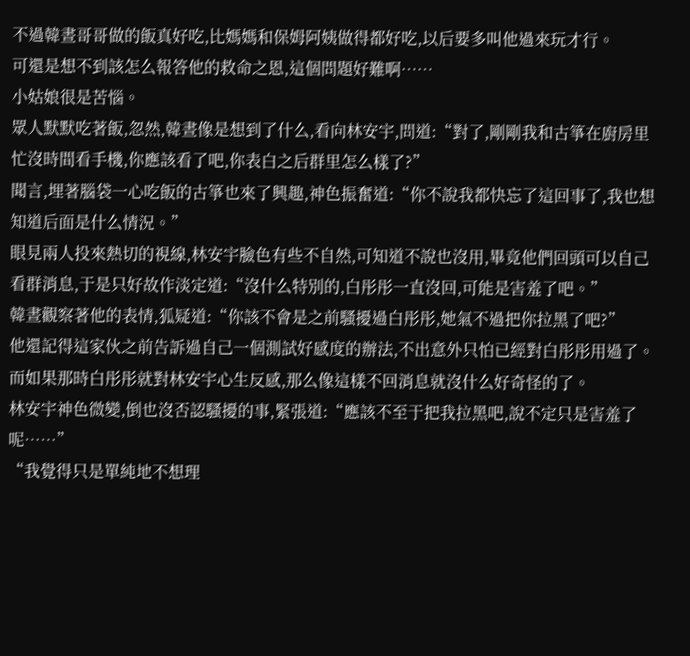不過韓晝哥哥做的飯真好吃,比媽媽和保姆阿姨做得都好吃,以后要多叫他過來玩才行。
可還是想不到該怎么報答他的救命之恩,這個問題好難啊……
小姑娘很是苦惱。
眾人默默吃著飯,忽然,韓晝像是想到了什么,看向林安宇,問道:“對了,剛剛我和古箏在廚房里忙沒時間看手機,你應該看了吧,你表白之后群里怎么樣了?”
聞言,埋著腦袋一心吃飯的古箏也來了興趣,神色振奮道:“你不說我都快忘了這回事了,我也想知道后面是什么情況。”
眼見兩人投來熱切的視線,林安宇臉色有些不自然,可知道不說也沒用,畢竟他們回頭可以自己看群消息,于是只好故作淡定道:“沒什么特別的,白彤彤一直沒回,可能是害羞了吧。”
韓晝觀察著他的表情,狐疑道:“你該不會是之前騷擾過白彤彤,她氣不過把你拉黑了吧?”
他還記得這家伙之前告訴過自己一個測試好感度的辦法,不出意外只怕已經對白彤彤用過了。
而如果那時白彤彤就對林安宇心生反感,那么像這樣不回消息就沒什么好奇怪的了。
林安宇神色微變,倒也沒否認騷擾的事,緊張道:“應該不至于把我拉黑吧,說不定只是害羞了呢……”
“我覺得只是單純地不想理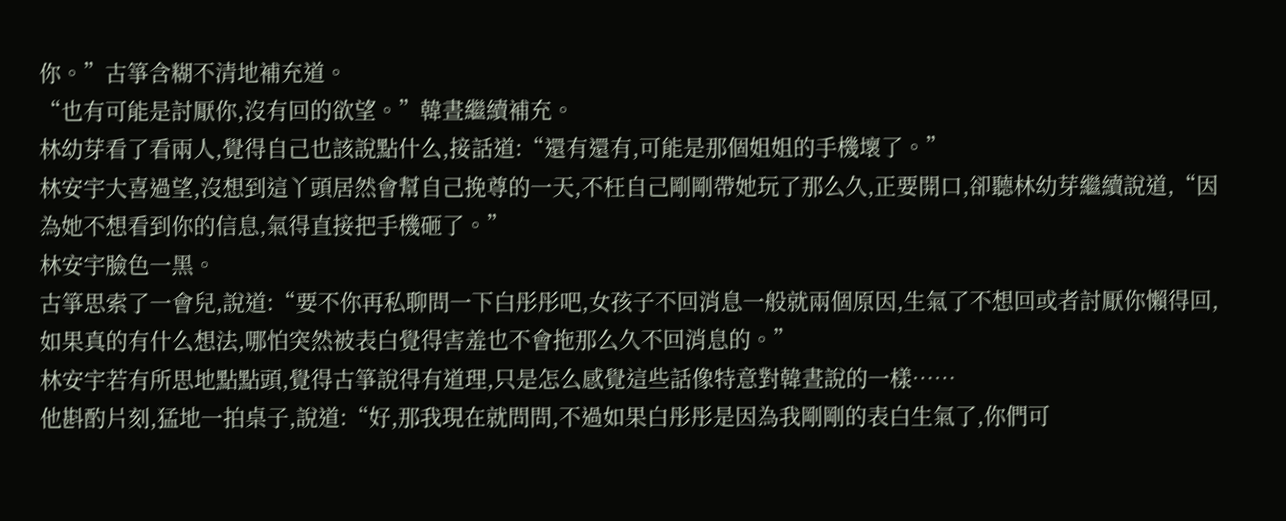你。”古箏含糊不清地補充道。
“也有可能是討厭你,沒有回的欲望。”韓晝繼續補充。
林幼芽看了看兩人,覺得自己也該說點什么,接話道:“還有還有,可能是那個姐姐的手機壞了。”
林安宇大喜過望,沒想到這丫頭居然會幫自己挽尊的一天,不枉自己剛剛帶她玩了那么久,正要開口,卻聽林幼芽繼續說道,“因為她不想看到你的信息,氣得直接把手機砸了。”
林安宇臉色一黑。
古箏思索了一會兒,說道:“要不你再私聊問一下白彤彤吧,女孩子不回消息一般就兩個原因,生氣了不想回或者討厭你懶得回,如果真的有什么想法,哪怕突然被表白覺得害羞也不會拖那么久不回消息的。”
林安宇若有所思地點點頭,覺得古箏說得有道理,只是怎么感覺這些話像特意對韓晝說的一樣……
他斟酌片刻,猛地一拍桌子,說道:“好,那我現在就問問,不過如果白彤彤是因為我剛剛的表白生氣了,你們可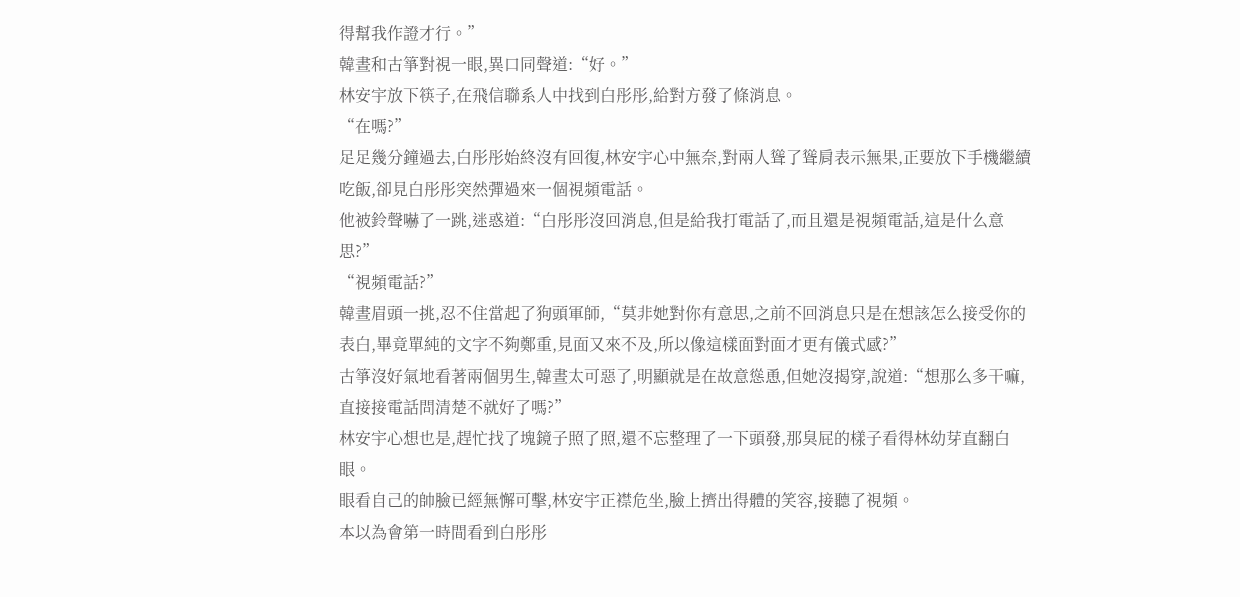得幫我作證才行。”
韓晝和古箏對視一眼,異口同聲道:“好。”
林安宇放下筷子,在飛信聯系人中找到白彤彤,給對方發了條消息。
“在嗎?”
足足幾分鐘過去,白彤彤始終沒有回復,林安宇心中無奈,對兩人聳了聳肩表示無果,正要放下手機繼續吃飯,卻見白彤彤突然彈過來一個視頻電話。
他被鈴聲嚇了一跳,迷惑道:“白彤彤沒回消息,但是給我打電話了,而且還是視頻電話,這是什么意思?”
“視頻電話?”
韓晝眉頭一挑,忍不住當起了狗頭軍師,“莫非她對你有意思,之前不回消息只是在想該怎么接受你的表白,畢竟單純的文字不夠鄭重,見面又來不及,所以像這樣面對面才更有儀式感?”
古箏沒好氣地看著兩個男生,韓晝太可惡了,明顯就是在故意慫恿,但她沒揭穿,說道:“想那么多干嘛,直接接電話問清楚不就好了嗎?”
林安宇心想也是,趕忙找了塊鏡子照了照,還不忘整理了一下頭發,那臭屁的樣子看得林幼芽直翻白眼。
眼看自己的帥臉已經無懈可擊,林安宇正襟危坐,臉上擠出得體的笑容,接聽了視頻。
本以為會第一時間看到白彤彤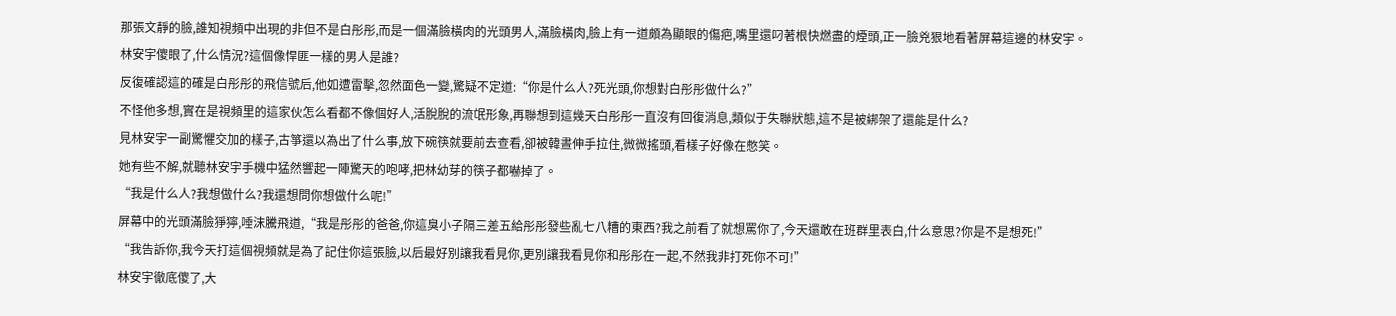那張文靜的臉,誰知視頻中出現的非但不是白彤彤,而是一個滿臉橫肉的光頭男人,滿臉橫肉,臉上有一道頗為顯眼的傷疤,嘴里還叼著根快燃盡的煙頭,正一臉兇狠地看著屏幕這邊的林安宇。
林安宇傻眼了,什么情況?這個像悍匪一樣的男人是誰?
反復確認這的確是白彤彤的飛信號后,他如遭雷擊,忽然面色一變,驚疑不定道:“你是什么人?死光頭,你想對白彤彤做什么?”
不怪他多想,實在是視頻里的這家伙怎么看都不像個好人,活脫脫的流氓形象,再聯想到這幾天白彤彤一直沒有回復消息,類似于失聯狀態,這不是被綁架了還能是什么?
見林安宇一副驚懼交加的樣子,古箏還以為出了什么事,放下碗筷就要前去查看,卻被韓晝伸手拉住,微微搖頭,看樣子好像在憋笑。
她有些不解,就聽林安宇手機中猛然響起一陣驚天的咆哮,把林幼芽的筷子都嚇掉了。
“我是什么人?我想做什么?我還想問你想做什么呢!”
屏幕中的光頭滿臉猙獰,唾沫騰飛道,“我是彤彤的爸爸,你這臭小子隔三差五給彤彤發些亂七八糟的東西?我之前看了就想罵你了,今天還敢在班群里表白,什么意思?你是不是想死!”
“我告訴你,我今天打這個視頻就是為了記住你這張臉,以后最好別讓我看見你,更別讓我看見你和彤彤在一起,不然我非打死你不可!”
林安宇徹底傻了,大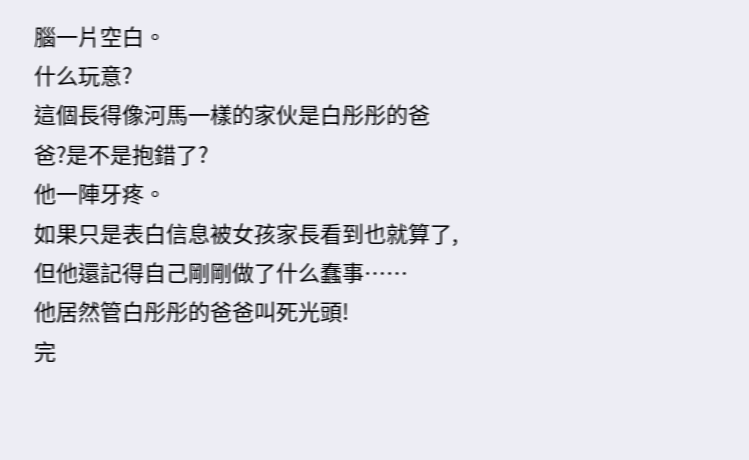腦一片空白。
什么玩意?
這個長得像河馬一樣的家伙是白彤彤的爸爸?是不是抱錯了?
他一陣牙疼。
如果只是表白信息被女孩家長看到也就算了,但他還記得自己剛剛做了什么蠢事……
他居然管白彤彤的爸爸叫死光頭!
完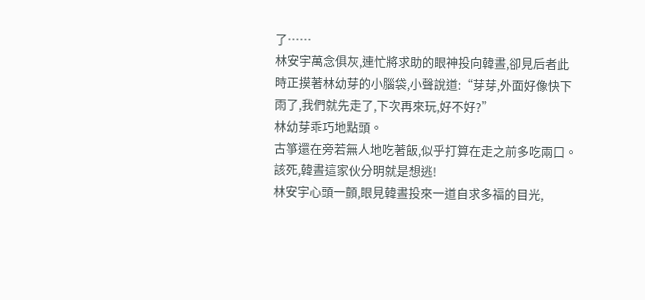了……
林安宇萬念俱灰,連忙將求助的眼神投向韓晝,卻見后者此時正摸著林幼芽的小腦袋,小聲說道:“芽芽,外面好像快下雨了,我們就先走了,下次再來玩,好不好?”
林幼芽乖巧地點頭。
古箏還在旁若無人地吃著飯,似乎打算在走之前多吃兩口。
該死,韓晝這家伙分明就是想逃!
林安宇心頭一顫,眼見韓晝投來一道自求多福的目光,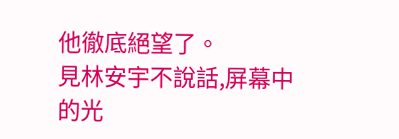他徹底絕望了。
見林安宇不說話,屏幕中的光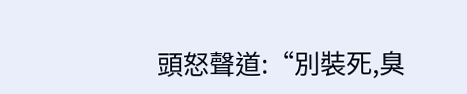頭怒聲道:“別裝死,臭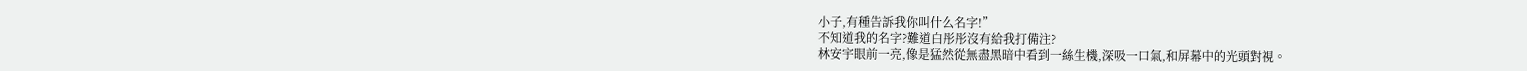小子,有種告訴我你叫什么名字!”
不知道我的名字?難道白彤彤沒有給我打備注?
林安宇眼前一亮,像是猛然從無盡黑暗中看到一絲生機,深吸一口氣,和屏幕中的光頭對視。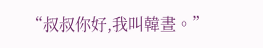“叔叔你好,我叫韓晝。”